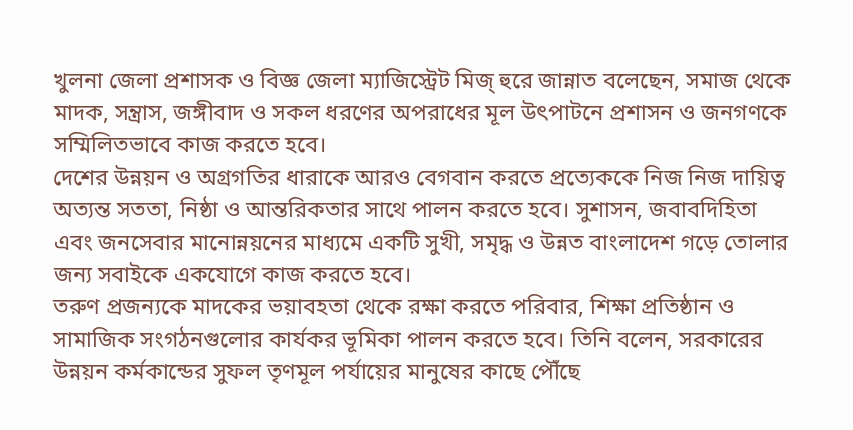খুলনা জেলা প্রশাসক ও বিজ্ঞ জেলা ম্যাজিস্ট্রেট মিজ্ হুরে জান্নাত বলেছেন, সমাজ থেকে মাদক, সন্ত্রাস, জঙ্গীবাদ ও সকল ধরণের অপরাধের মূল উৎপাটনে প্রশাসন ও জনগণকে সম্মিলিতভাবে কাজ করতে হবে।
দেশের উন্নয়ন ও অগ্রগতির ধারাকে আরও বেগবান করতে প্রত্যেককে নিজ নিজ দায়িত্ব অত্যন্ত সততা, নিষ্ঠা ও আন্তরিকতার সাথে পালন করতে হবে। সুশাসন, জবাবদিহিতা এবং জনসেবার মানোন্নয়নের মাধ্যমে একটি সুখী, সমৃদ্ধ ও উন্নত বাংলাদেশ গড়ে তোলার জন্য সবাইকে একযোগে কাজ করতে হবে।
তরুণ প্রজন্যকে মাদকের ভয়াবহতা থেকে রক্ষা করতে পরিবার, শিক্ষা প্রতিষ্ঠান ও সামাজিক সংগঠনগুলোর কার্যকর ভূমিকা পালন করতে হবে। তিনি বলেন, সরকারের উন্নয়ন কর্মকান্ডের সুফল তৃণমূল পর্যায়ের মানুষের কাছে পৌঁছে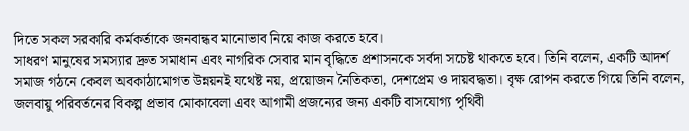দিতে সকল সরকারি কর্মকর্তাকে জনবান্ধব মানোভাব নিয়ে কাজ করতে হবে।
সাধরণ মানুষের সমস্যার দ্রুত সমাধান এবং নাগরিক সেবার মান বৃদ্ধিতে প্রশাসনকে সর্বদা সচেষ্ট থাকতে হবে। তিনি বলেন, একটি আদর্শ সমাজ গঠনে কেবল অবকাঠামোগত উন্নয়নই যথেষ্ট নয়, প্রয়োজন নৈতিকতা, দেশপ্রেম ও দায়বদ্ধতা। বৃক্ষ রোপন করতে গিয়ে তিনি বলেন, জলবায়ু পরিবর্তনের বিকল্প প্রভাব মোকাবেলা এবং আগামী প্রজন্যের জন্য একটি বাসযোগ্য পৃথিবী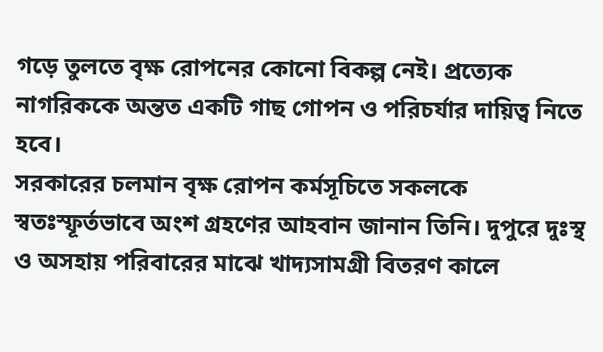গড়ে তুলতে বৃক্ষ রোপনের কোনো বিকল্প নেই। প্রত্যেক নাগরিককে অন্তত একটি গাছ গোপন ও পরিচর্যার দায়িত্ব নিতে হবে।
সরকারের চলমান বৃক্ষ রোপন কর্মসূচিতে সকলকে স্বতঃস্ফূর্তভাবে অংশ গ্রহণের আহবান জানান তিনি। দুপুরে দুঃস্থ ও অসহায় পরিবারের মাঝে খাদ্যসামগ্রী বিতরণ কালে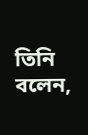তিনি বলেন,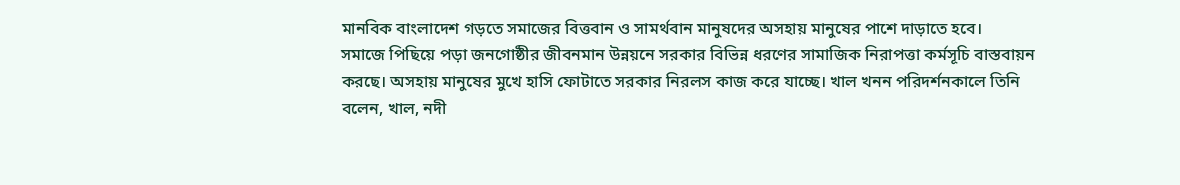মানবিক বাংলাদেশ গড়তে সমাজের বিত্তবান ও সামর্থবান মানুষদের অসহায় মানুষের পাশে দাড়াতে হবে।
সমাজে পিছিয়ে পড়া জনগোষ্ঠীর জীবনমান উন্নয়নে সরকার বিভিন্ন ধরণের সামাজিক নিরাপত্তা কর্মসূচি বাস্তবায়ন করছে। অসহায় মানুষের মুখে হাসি ফোটাতে সরকার নিরলস কাজ করে যাচ্ছে। খাল খনন পরিদর্শনকালে তিনি বলেন, খাল, নদী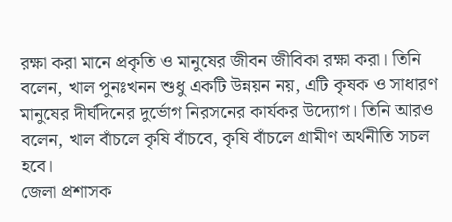রক্ষা করা মানে প্রকৃতি ও মানুষের জীবন জীবিকা রক্ষা করা। তিনি বলেন, খাল পুনঃখনন শুধু একটি উন্নয়ন নয়, এটি কৃষক ও সাধারণ মানুষের দীর্ঘদিনের দুর্ভোগ নিরসনের কার্যকর উদ্যোগ। তিনি আরও বলেন, খাল বাঁচলে কৃষি বাঁচবে, কৃষি বাঁচলে গ্রামীণ অর্থনীতি সচল হবে।
জেলা প্রশাসক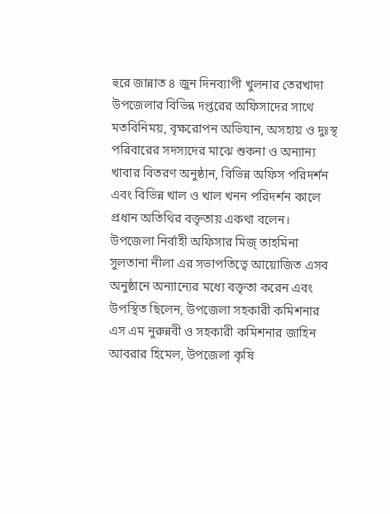হুরে জান্নাত ৪ জুন দিনব্যাপী খুলনার তেরখাদা উপজেলার বিভিন্ন দপ্তরের অফিসাদের সাথে মতবিনিময়, বৃক্ষরোপন অভিযান, অসহায় ও দুঃস্থ পরিবারের সদস্যদের মাঝে শুকনা ও অন্যান্য খাবার বিতরণ অনুষ্ঠান, বিভিন্ন অফিস পরিদর্শন এবং বিভিন্ন খাল ও খাল খনন পরিদর্শন কালে প্রধান অতিথির বক্তৃতায় একথা বলেন।
উপজেলা নির্বাহী অফিসার মিজ্ তাহমিনা সুলতানা নীলা এর সভাপতিত্বে আয়োজিত এসব অনুষ্ঠানে অন্যান্যের মধ্যে বক্তৃতা করেন এবং উপস্থিত ছিলেন, উপজেলা সহকারী কমিশনার এস এম নুরুন্নবী ও সহকারী কমিশনার জাহিন আবরার হিমেল, উপজেলা কৃষি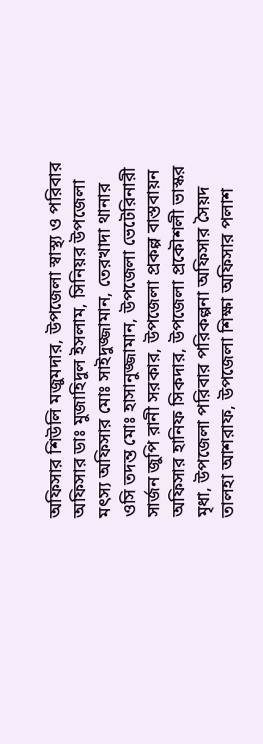অফিসার শিউলি মজুমদার, উপজেলা স্বাস্থ্য ও পরিবার অফিসার ডাঃ মুজাহিদুল ইসলাম, সিনিয়র উপজেলা মৎস্য অফিসার মোঃ সাইদুজ্জামান, তেরখাদা থানার ওসি তদন্ত মোঃ হাসানুজ্জামান, উপজেলা ভেটেরিনারী সার্জন জুপি রানী সরকার, উপজেলা প্রকল্প বাস্তবায়ন অফিসার হানিফ সিকদার, উপজেলা প্রকৌশলী ভাস্কর মৃধা, উপজেলা পরিবার পরিকল্পনা অফিসার সৈয়দ তালহা আশরাফ, উপজেলা শিক্ষা অফিসার পলাশ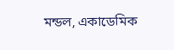মন্ডল, একাডেমিক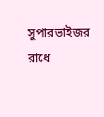সুপারভাইজর রাধে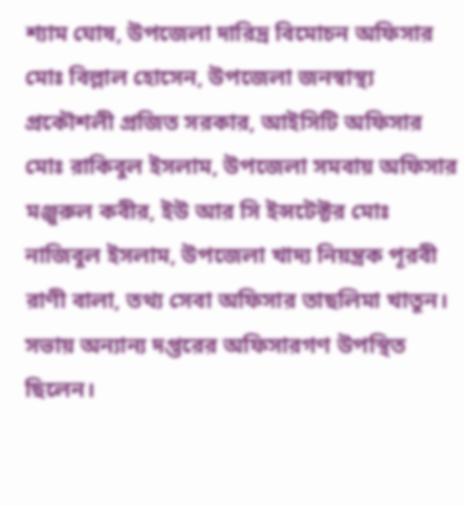শ্যাম ঘোষ, উপজেলা দারিদ্র বিমোচন অফিসার মোঃ বিল্লাল হোসেন, উপজেলা জনস্বাস্থ্য প্রকৌশলী প্রজিত সরকার, আইসিটি অফিসার মোঃ রাকিবুল ইসলাম, উপজেলা সমবায় অফিসার মঞ্জুরুল কবীর, ইউ আর সি ইন্সটেক্টর মোঃ নাজিবুল ইসলাম, উপজেলা খাদ্য নিয়ন্ত্রক পূরবী রাণী বালা, তথ্য সেবা অফিসার তাছলিমা খাতুন। সভায় অন্যান্য দপ্তরের অফিসারগণ উপস্থিত ছিলেন।